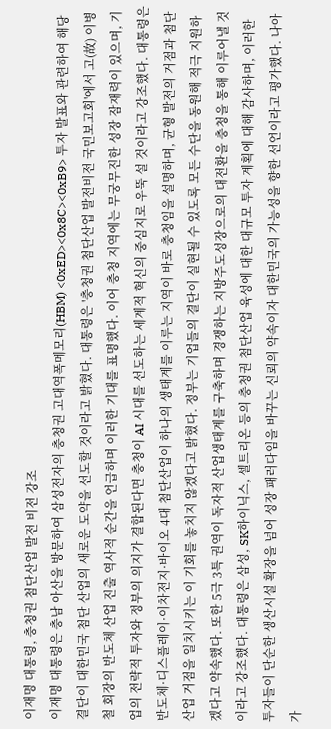이재명 대통령, 충청권 첨단산업 발전 비전 강조
이재명 대통령은 충남 아산을 방문하여 삼성전자의 충청권 고대역폭메모리(HBM) <0xED><0x8C><0xB9> 투자 발표와 관련하여 해당 결단이 대한민국 첨단 산업의 새로운 도약을 선도할 것이라고 밝혔다. 대통령은 '충청권 첨단산업 발전비전 국민보고회'에서 고(故) 이병철 회장의 반도체 산업 진출 역사적 순간을 언급하며 이러한 기대를 표명했다. 이어 충청 지역에는 무궁무진한 성장 잠재력이 있으며, 기업의 전략적 투자와 정부의 의지가 결합된다면 충청이 AI 시대를 선도하는 세계적 혁신의 중심지로 우뚝 설 것이라고 강조했다. 대통령은 반도체·디스플레이·이차전지·바이오 4대 첨단산업이 하나의 생태계를 이루는 지역이 바로 충청임을 설명하며, 균형 발전의 거점과 첨단산업 거점을 일치시키는 이 기회를 놓치지 않겠다고 밝혔다. 정부는 기업들의 결단이 실현될 수 있도록 모든 수단을 동원해 적극 지원하겠다고 약속했다. 또한 5극 3특 권역이 독자적 산업생태계를 구축하며 경쟁하는 지방주도성장으로의 대전환을 충청을 통해 이루어낼 것이라고 강조했다. 대통령은 삼성, SK하이닉스, 셀트리온 등의 충청권 첨단산업 육성에 대한 대규모 투자 계획에 대해 감사하며, 이러한 투자들이 단순한 생산시설 확장을 넘어 성장 패러다임을 바꾸는 신뢰의 약속이자 대한민국의 가능성을 향한 선언이라고 평가했다. 나아가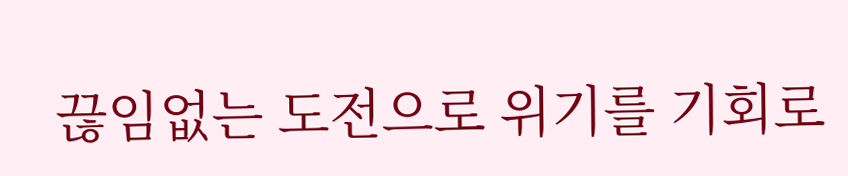끊임없는 도전으로 위기를 기회로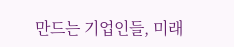만드는 기업인들, 미래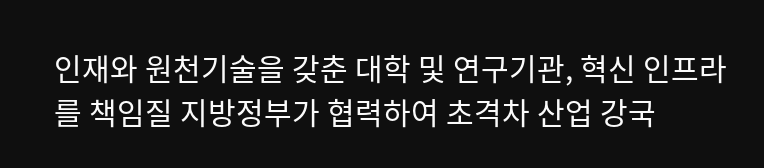인재와 원천기술을 갖춘 대학 및 연구기관, 혁신 인프라를 책임질 지방정부가 협력하여 초격차 산업 강국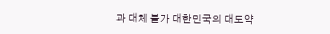과 대체 불가 대한민국의 대도약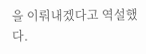을 이뤄내겠다고 역설했다.